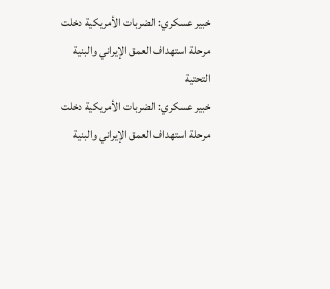خبير عسكري: الضربات الأمريكية دخلت مرحلة استهداف العمق الإيراني والبنية التحتية
خبير عسكري: الضربات الأمريكية دخلت مرحلة استهداف العمق الإيراني والبنية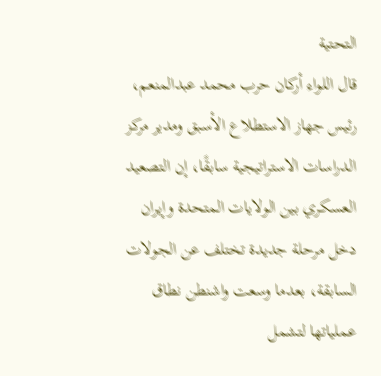التحتية
قال اللواء أركان حرب محمد عبدالمنعم، رئيس جهاز الاستطلاع الأسبق ومدير مركز الدراسات الاستراتيجية سابقًا، إن التصعيد العسكري بين الولايات المتحدة وإيران دخل مرحلة جديدة تختلف عن الجولات السابقة، بعدما وسعت واشنطن نطاق عملياتها لتشمل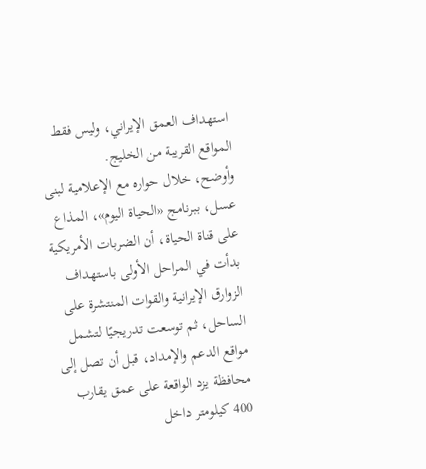استهداف العمق الإيراني، وليس فقط المواقع القريبة من الخليج.
وأوضح، خلال حواره مع الإعلامية لبنى عسل، ببرنامج «الحياة اليوم»، المذاع على قناة الحياة، أن الضربات الأمريكية بدأت في المراحل الأولى باستهداف الزوارق الإيرانية والقوات المنتشرة على الساحل، ثم توسعت تدريجيًا لتشمل مواقع الدعم والإمداد، قبل أن تصل إلى محافظة يزد الواقعة على عمق يقارب 400 كيلومتر داخل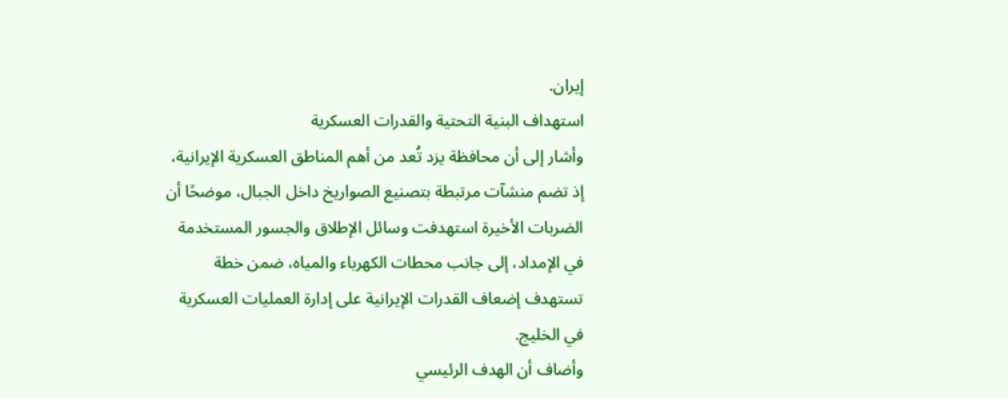إيران.
استهداف البنية التحتية والقدرات العسكرية
وأشار إلى أن محافظة يزد تُعد من أهم المناطق العسكرية الإيرانية، إذ تضم منشآت مرتبطة بتصنيع الصواريخ داخل الجبال، موضحًا أن الضربات الأخيرة استهدفت وسائل الإطلاق والجسور المستخدمة في الإمداد، إلى جانب محطات الكهرباء والمياه، ضمن خطة تستهدف إضعاف القدرات الإيرانية على إدارة العمليات العسكرية في الخليج.
وأضاف أن الهدف الرئيسي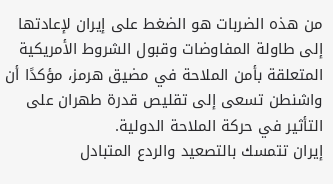من هذه الضربات هو الضغط على إيران لإعادتها إلى طاولة المفاوضات وقبول الشروط الأمريكية المتعلقة بأمن الملاحة في مضيق هرمز، مؤكدًا أن واشنطن تسعى إلى تقليص قدرة طهران على التأثير في حركة الملاحة الدولية.
إيران تتمسك بالتصعيد والردع المتبادل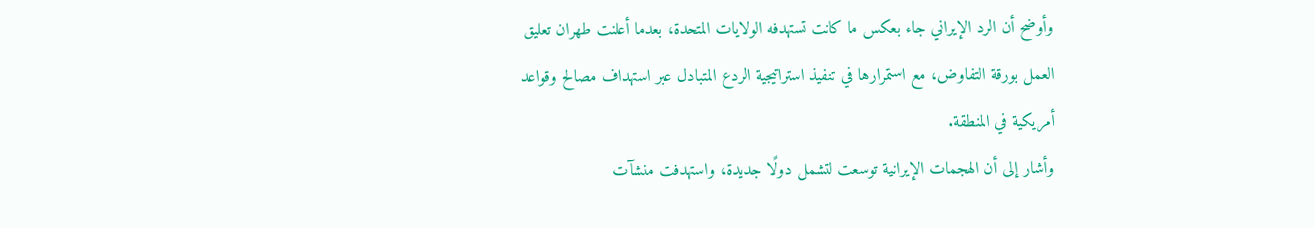وأوضح أن الرد الإيراني جاء بعكس ما كانت تستهدفه الولايات المتحدة، بعدما أعلنت طهران تعليق العمل بورقة التفاوض، مع استمرارها في تنفيذ استراتيجية الردع المتبادل عبر استهداف مصالح وقواعد أمريكية في المنطقة.
وأشار إلى أن الهجمات الإيرانية توسعت لتشمل دولًا جديدة، واستهدفت منشآت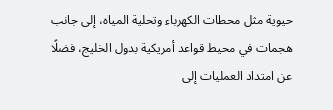حيوية مثل محطات الكهرباء وتحلية المياه، إلى جانب هجمات في محيط قواعد أمريكية بدول الخليج، فضلًا عن امتداد العمليات إلى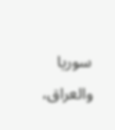سوريا والعراق،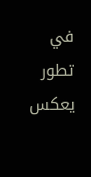في تطور يعكس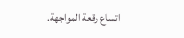اتساع رقعة المواجهة.